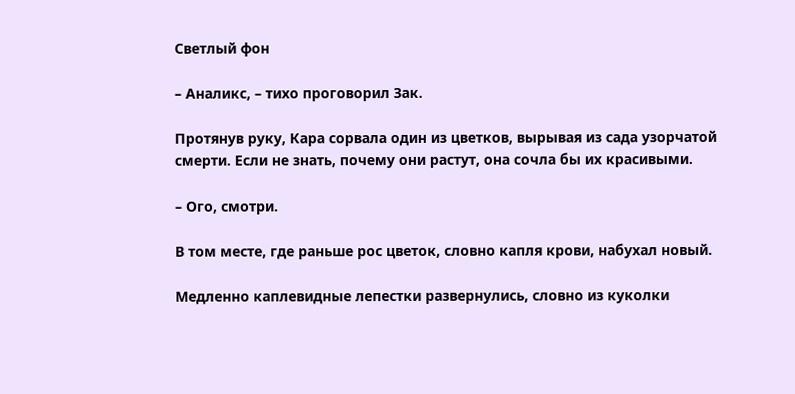Светлый фон

– Аналикс, – тихо проговорил Зак.

Протянув руку, Кара сорвала один из цветков, вырывая из сада узорчатой смерти. Если не знать, почему они растут, она сочла бы их красивыми.

– Ого, смотри.

В том месте, где раньше рос цветок, словно капля крови, набухал новый.

Медленно каплевидные лепестки развернулись, словно из куколки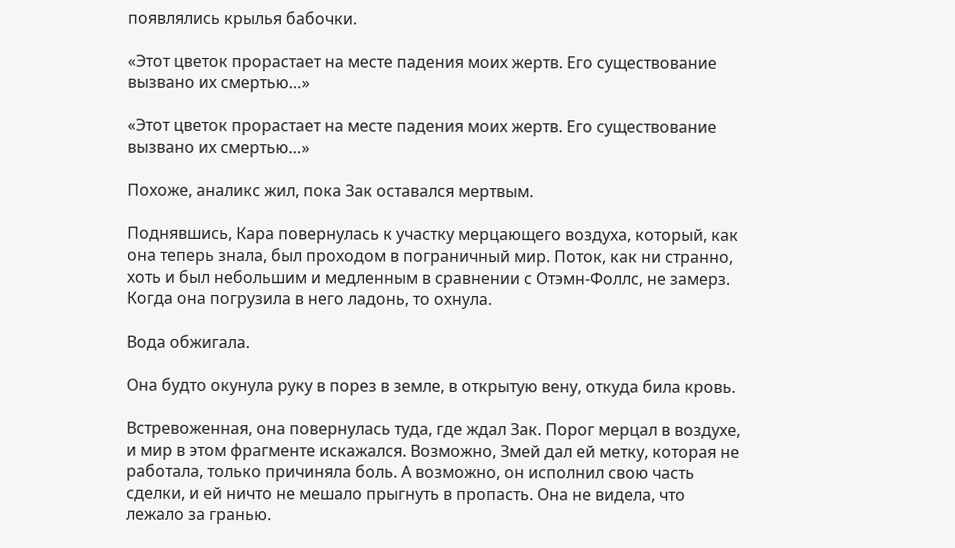появлялись крылья бабочки.

«Этот цветок прорастает на месте падения моих жертв. Его существование вызвано их смертью…»

«Этот цветок прорастает на месте падения моих жертв. Его существование вызвано их смертью…»

Похоже, аналикс жил, пока Зак оставался мертвым.

Поднявшись, Кара повернулась к участку мерцающего воздуха, который, как она теперь знала, был проходом в пограничный мир. Поток, как ни странно, хоть и был небольшим и медленным в сравнении с Отэмн-Фоллс, не замерз. Когда она погрузила в него ладонь, то охнула.

Вода обжигала.

Она будто окунула руку в порез в земле, в открытую вену, откуда била кровь.

Встревоженная, она повернулась туда, где ждал Зак. Порог мерцал в воздухе, и мир в этом фрагменте искажался. Возможно, Змей дал ей метку, которая не работала, только причиняла боль. А возможно, он исполнил свою часть сделки, и ей ничто не мешало прыгнуть в пропасть. Она не видела, что лежало за гранью.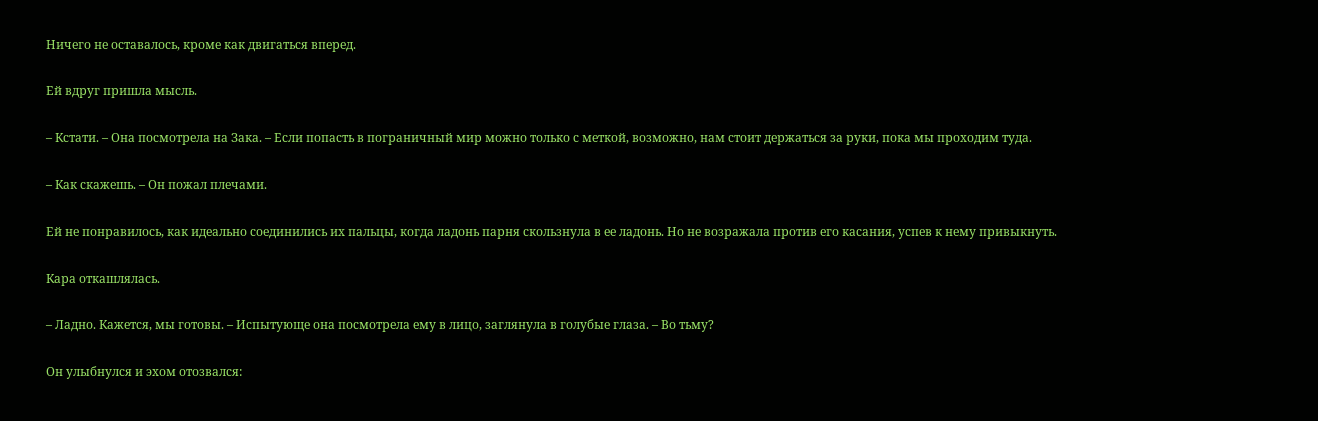Ничего не оставалось, кроме как двигаться вперед.

Ей вдруг пришла мысль.

– Кстати. – Она посмотрела на Зака. – Если попасть в пограничный мир можно только с меткой, возможно, нам стоит держаться за руки, пока мы проходим туда.

– Как скажешь. – Он пожал плечами.

Ей не понравилось, как идеально соединились их пальцы, когда ладонь парня скользнула в ее ладонь. Но не возражала против его касания, успев к нему привыкнуть.

Кара откашлялась.

– Ладно. Кажется, мы готовы. – Испытующе она посмотрела ему в лицо, заглянула в голубые глаза. – Во тьму?

Он улыбнулся и эхом отозвался: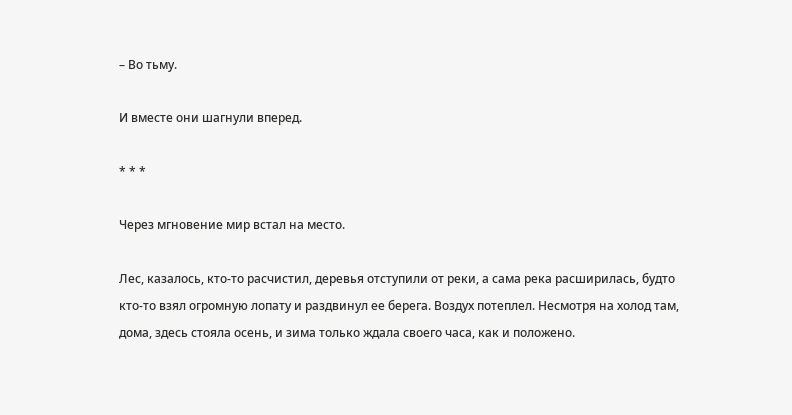– Во тьму.

И вместе они шагнули вперед.

* * *

Через мгновение мир встал на место.

Лес, казалось, кто-то расчистил, деревья отступили от реки, а сама река расширилась, будто кто-то взял огромную лопату и раздвинул ее берега. Воздух потеплел. Несмотря на холод там, дома, здесь стояла осень, и зима только ждала своего часа, как и положено.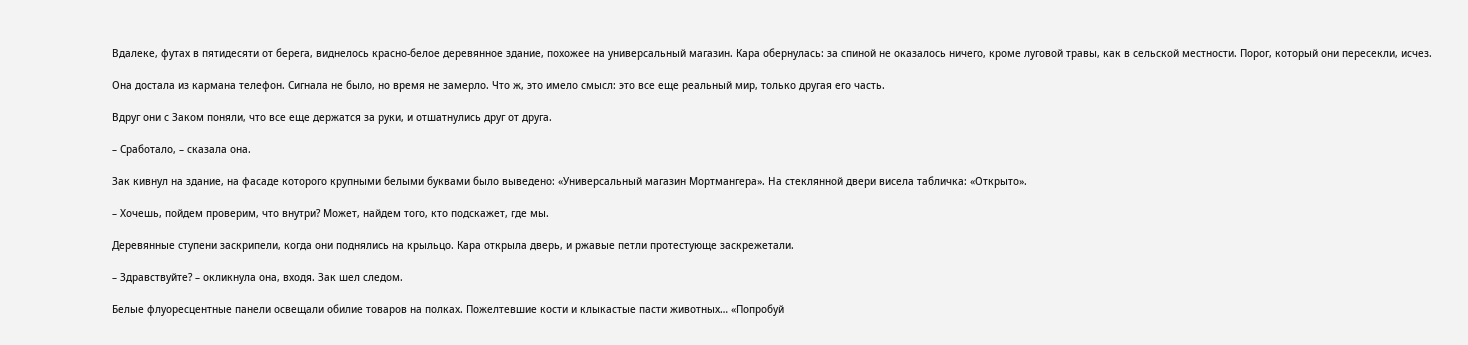Вдалеке, футах в пятидесяти от берега, виднелось красно-белое деревянное здание, похожее на универсальный магазин. Кара обернулась: за спиной не оказалось ничего, кроме луговой травы, как в сельской местности. Порог, который они пересекли, исчез.

Она достала из кармана телефон. Сигнала не было, но время не замерло. Что ж, это имело смысл: это все еще реальный мир, только другая его часть.

Вдруг они с Заком поняли, что все еще держатся за руки, и отшатнулись друг от друга.

– Сработало, – сказала она.

Зак кивнул на здание, на фасаде которого крупными белыми буквами было выведено: «Универсальный магазин Мортмангера». На стеклянной двери висела табличка: «Открыто».

– Хочешь, пойдем проверим, что внутри? Может, найдем того, кто подскажет, где мы.

Деревянные ступени заскрипели, когда они поднялись на крыльцо. Кара открыла дверь, и ржавые петли протестующе заскрежетали.

– Здравствуйте? – окликнула она, входя. Зак шел следом.

Белые флуоресцентные панели освещали обилие товаров на полках. Пожелтевшие кости и клыкастые пасти животных… «Попробуй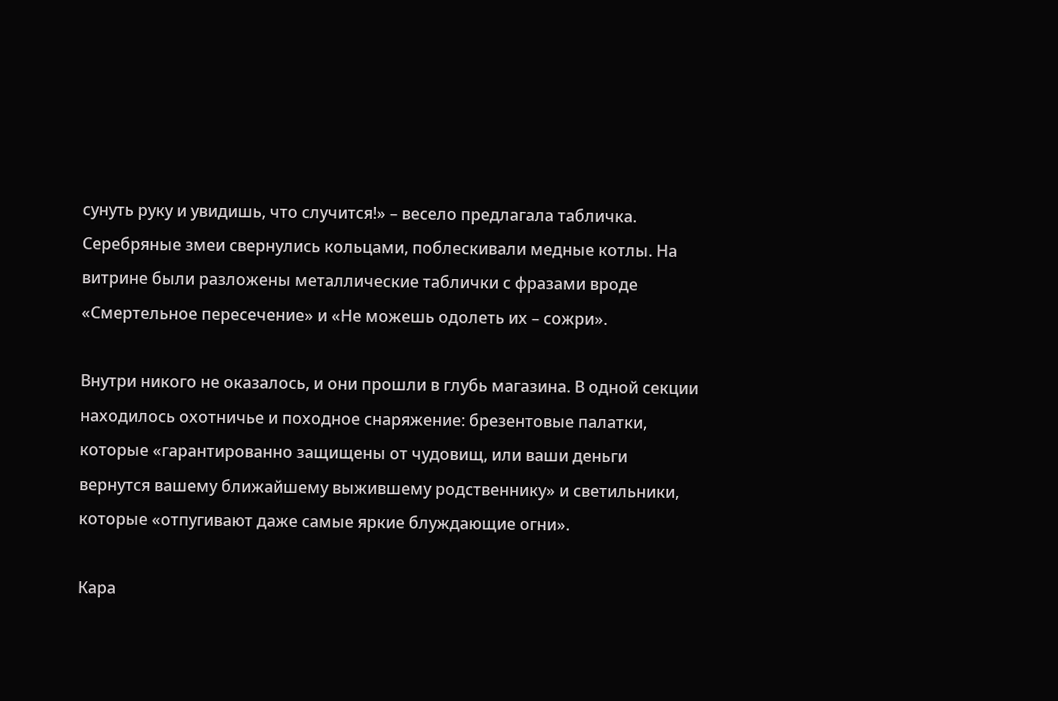сунуть руку и увидишь, что случится!» – весело предлагала табличка. Серебряные змеи свернулись кольцами, поблескивали медные котлы. На витрине были разложены металлические таблички с фразами вроде «Смертельное пересечение» и «Не можешь одолеть их – сожри».

Внутри никого не оказалось, и они прошли в глубь магазина. В одной секции находилось охотничье и походное снаряжение: брезентовые палатки, которые «гарантированно защищены от чудовищ, или ваши деньги вернутся вашему ближайшему выжившему родственнику» и светильники, которые «отпугивают даже самые яркие блуждающие огни».

Кара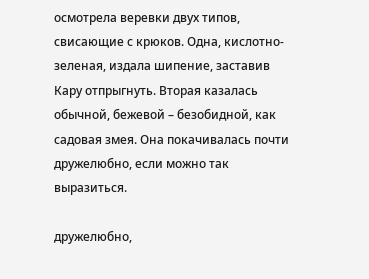осмотрела веревки двух типов, свисающие с крюков. Одна, кислотно-зеленая, издала шипение, заставив Кару отпрыгнуть. Вторая казалась обычной, бежевой – безобидной, как садовая змея. Она покачивалась почти дружелюбно, если можно так выразиться.

дружелюбно,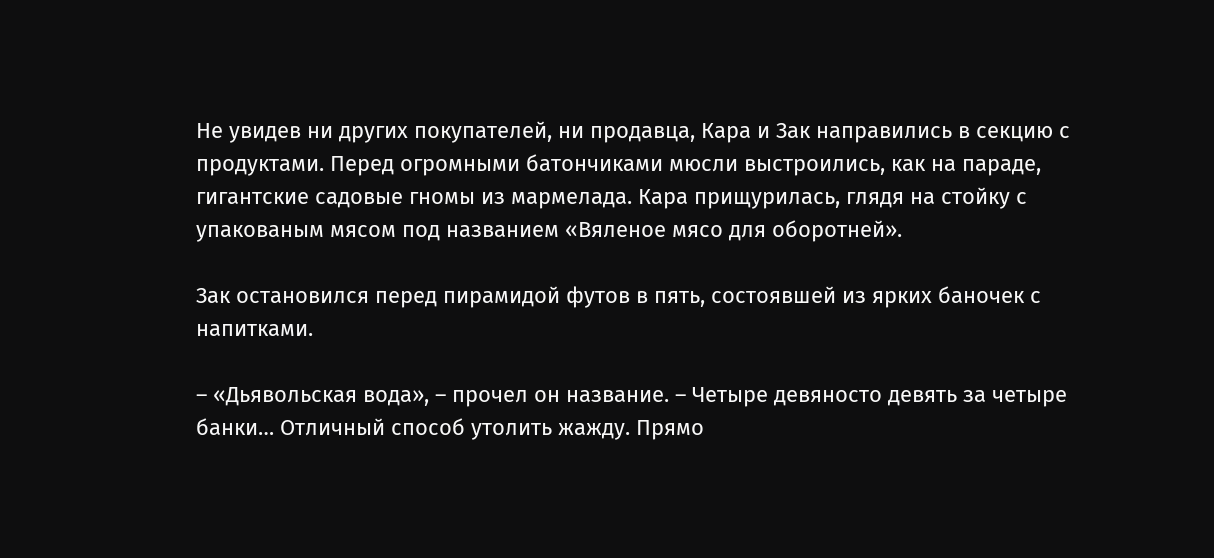Не увидев ни других покупателей, ни продавца, Кара и Зак направились в секцию с продуктами. Перед огромными батончиками мюсли выстроились, как на параде, гигантские садовые гномы из мармелада. Кара прищурилась, глядя на стойку с упакованым мясом под названием «Вяленое мясо для оборотней».

Зак остановился перед пирамидой футов в пять, состоявшей из ярких баночек с напитками.

– «Дьявольская вода», – прочел он название. – Четыре девяносто девять за четыре банки… Отличный способ утолить жажду. Прямо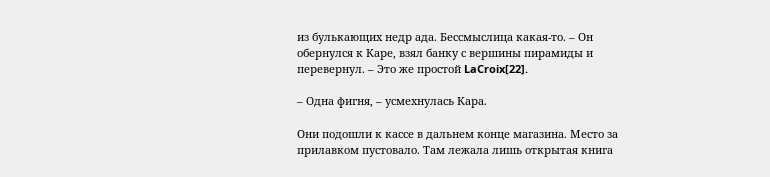из булькающих недр ада. Бессмыслица какая-то. – Он обернулся к Каре, взял банку с вершины пирамиды и перевернул. – Это же простой LaCroix[22].

– Одна фигня, – усмехнулась Кара.

Они подошли к кассе в дальнем конце магазина. Место за прилавком пустовало. Там лежала лишь открытая книга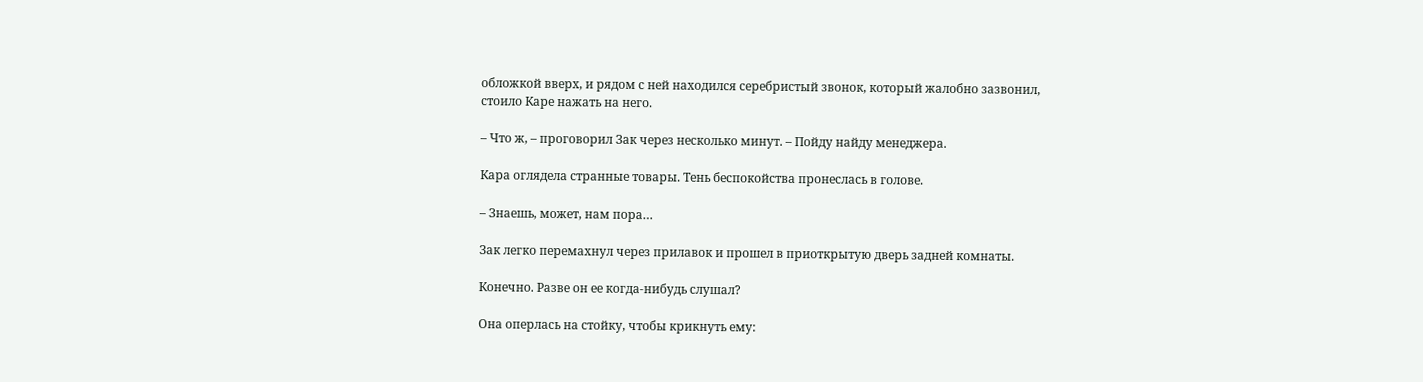обложкой вверх, и рядом с ней находился серебристый звонок, который жалобно зазвонил, стоило Каре нажать на него.

– Что ж, – проговорил Зак через несколько минут. – Пойду найду менеджера.

Кара оглядела странные товары. Тень беспокойства пронеслась в голове.

– Знаешь, может, нам пора…

Зак легко перемахнул через прилавок и прошел в приоткрытую дверь задней комнаты.

Конечно. Разве он ее когда-нибудь слушал?

Она оперлась на стойку, чтобы крикнуть ему: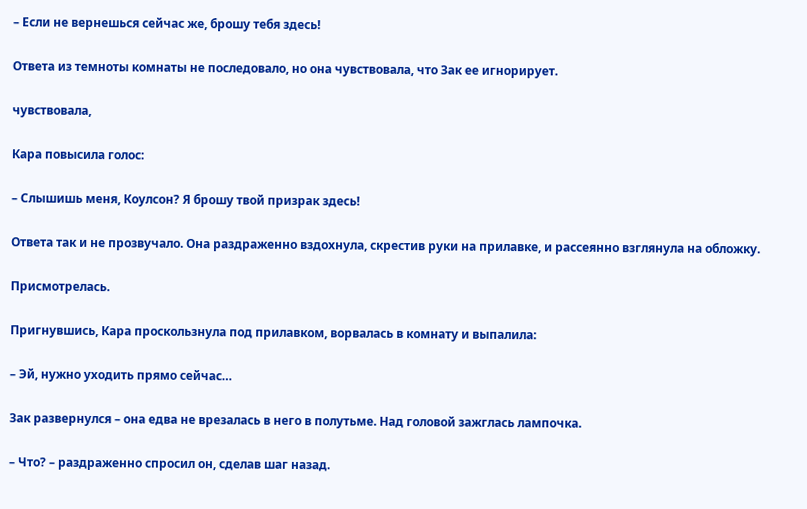– Если не вернешься сейчас же, брошу тебя здесь!

Ответа из темноты комнаты не последовало, но она чувствовала, что Зак ее игнорирует.

чувствовала,

Кара повысила голос:

– Слышишь меня, Коулсон? Я брошу твой призрак здесь!

Ответа так и не прозвучало. Она раздраженно вздохнула, скрестив руки на прилавке, и рассеянно взглянула на обложку.

Присмотрелась.

Пригнувшись, Кара проскользнула под прилавком, ворвалась в комнату и выпалила:

– Эй, нужно уходить прямо сейчас…

Зак развернулся – она едва не врезалась в него в полутьме. Над головой зажглась лампочка.

– Что? – раздраженно спросил он, сделав шаг назад.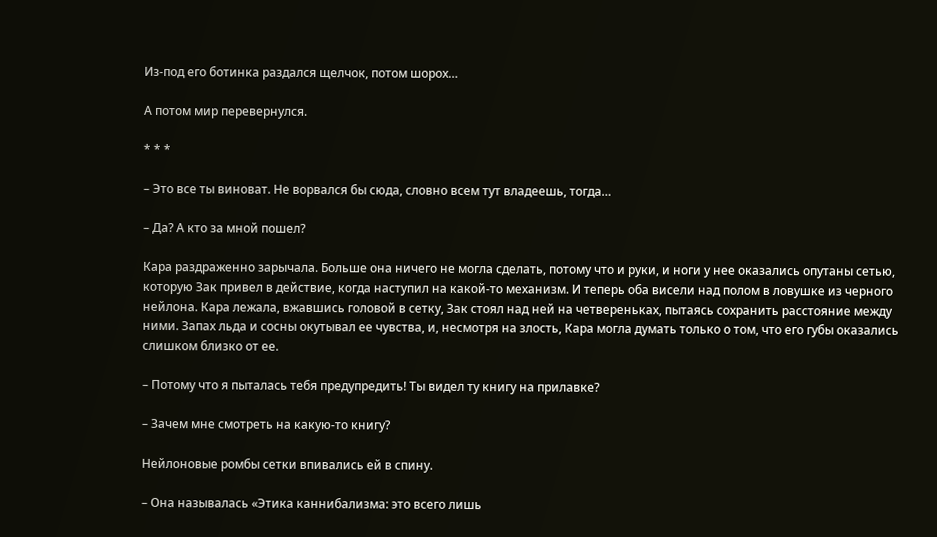Из-под его ботинка раздался щелчок, потом шорох…

А потом мир перевернулся.

* * *

– Это все ты виноват. Не ворвался бы сюда, словно всем тут владеешь, тогда…

– Да? А кто за мной пошел?

Кара раздраженно зарычала. Больше она ничего не могла сделать, потому что и руки, и ноги у нее оказались опутаны сетью, которую Зак привел в действие, когда наступил на какой-то механизм. И теперь оба висели над полом в ловушке из черного нейлона. Кара лежала, вжавшись головой в сетку, Зак стоял над ней на четвереньках, пытаясь сохранить расстояние между ними. Запах льда и сосны окутывал ее чувства, и, несмотря на злость, Кара могла думать только о том, что его губы оказались слишком близко от ее.

– Потому что я пыталась тебя предупредить! Ты видел ту книгу на прилавке?

– Зачем мне смотреть на какую-то книгу?

Нейлоновые ромбы сетки впивались ей в спину.

– Она называлась «Этика каннибализма: это всего лишь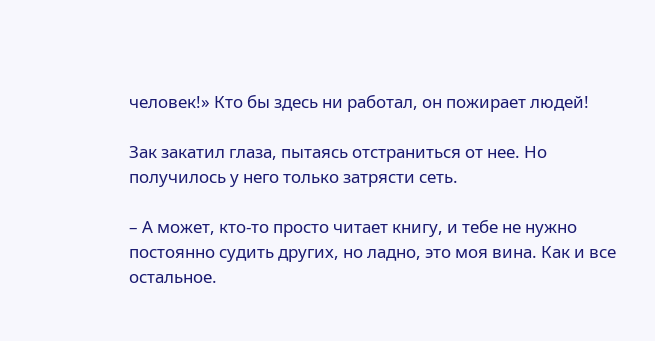человек!» Кто бы здесь ни работал, он пожирает людей!

Зак закатил глаза, пытаясь отстраниться от нее. Но получилось у него только затрясти сеть.

– А может, кто-то просто читает книгу, и тебе не нужно постоянно судить других, но ладно, это моя вина. Как и все остальное.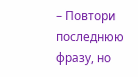– Повтори последнюю фразу, но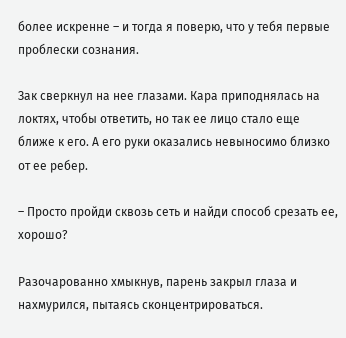более искренне – и тогда я поверю, что у тебя первые проблески сознания.

Зак сверкнул на нее глазами. Кара приподнялась на локтях, чтобы ответить, но так ее лицо стало еще ближе к его. А его руки оказались невыносимо близко от ее ребер.

– Просто пройди сквозь сеть и найди способ срезать ее, хорошо?

Разочарованно хмыкнув, парень закрыл глаза и нахмурился, пытаясь сконцентрироваться.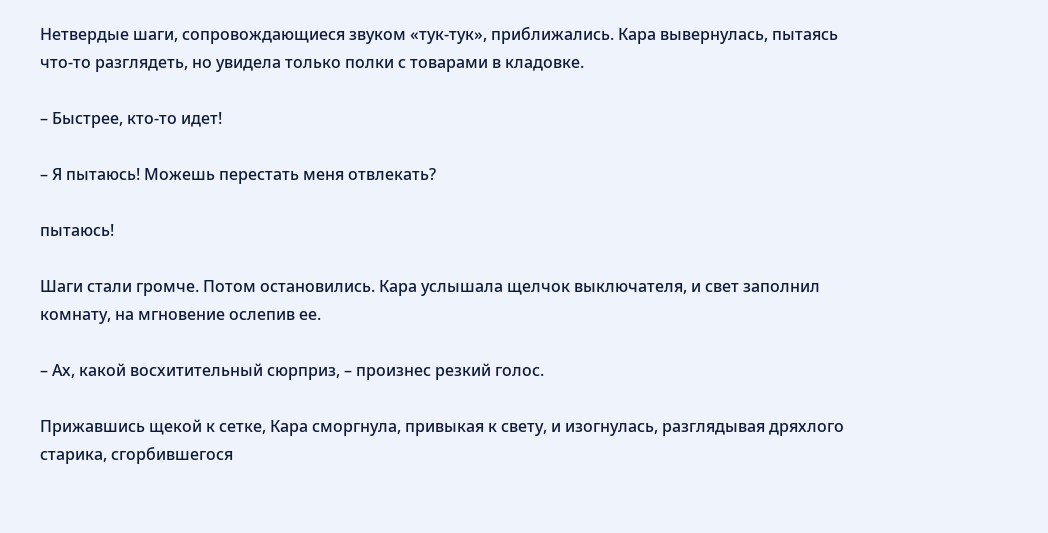Нетвердые шаги, сопровождающиеся звуком «тук-тук», приближались. Кара вывернулась, пытаясь что-то разглядеть, но увидела только полки с товарами в кладовке.

– Быстрее, кто-то идет!

– Я пытаюсь! Можешь перестать меня отвлекать?

пытаюсь!

Шаги стали громче. Потом остановились. Кара услышала щелчок выключателя, и свет заполнил комнату, на мгновение ослепив ее.

– Ах, какой восхитительный сюрприз, – произнес резкий голос.

Прижавшись щекой к сетке, Кара сморгнула, привыкая к свету, и изогнулась, разглядывая дряхлого старика, сгорбившегося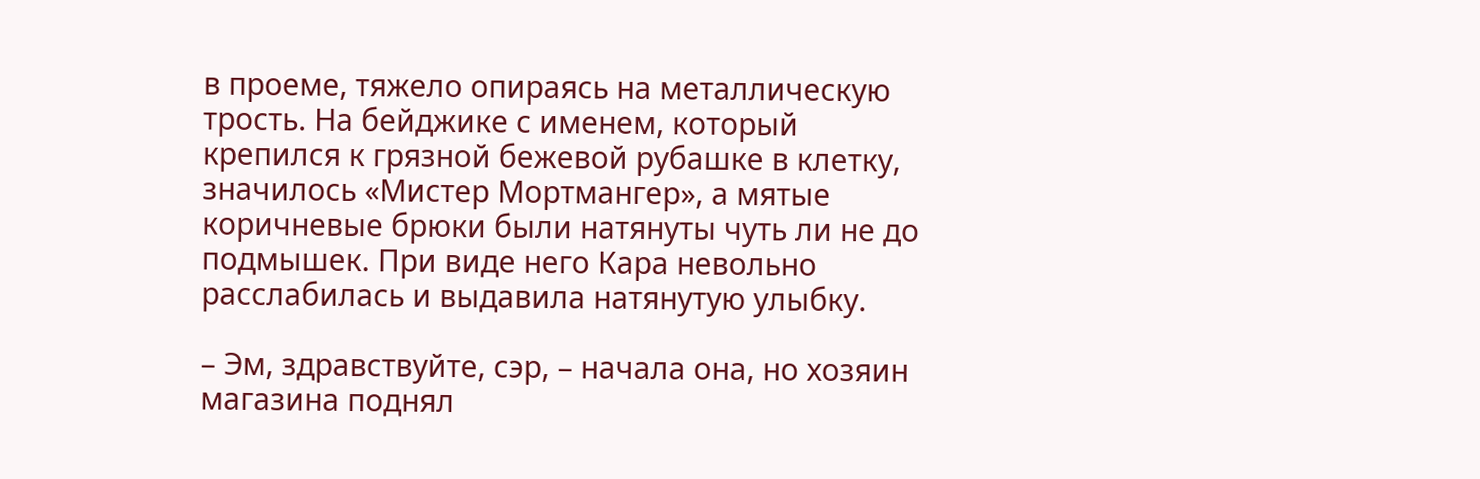в проеме, тяжело опираясь на металлическую трость. На бейджике с именем, который крепился к грязной бежевой рубашке в клетку, значилось «Мистер Мортмангер», а мятые коричневые брюки были натянуты чуть ли не до подмышек. При виде него Кара невольно расслабилась и выдавила натянутую улыбку.

– Эм, здравствуйте, сэр, – начала она, но хозяин магазина поднял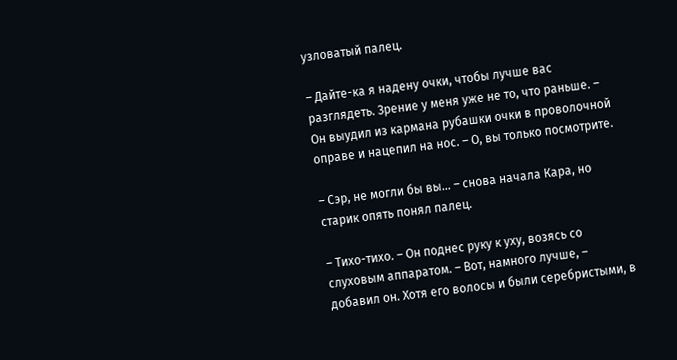узловатый палец.

– Дайте-ка я надену очки, чтобы лучше вас разглядеть. Зрение у меня уже не то, что раньше. – Он выудил из кармана рубашки очки в проволочной оправе и нацепил на нос. – О, вы только посмотрите.

– Сэр, не могли бы вы… – снова начала Кара, но старик опять понял палец.

– Тихо-тихо. – Он поднес руку к уху, возясь со слуховым аппаратом. – Вот, намного лучше, – добавил он. Хотя его волосы и были серебристыми, в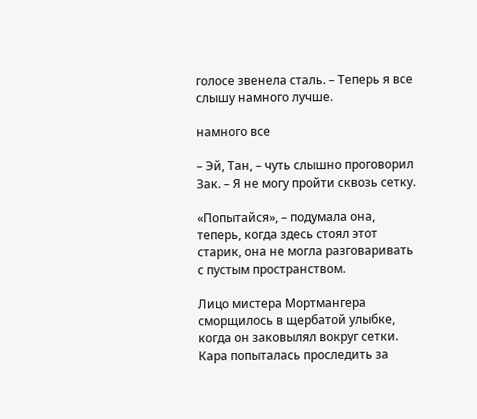голосе звенела сталь. – Теперь я все слышу намного лучше.

намного все

– Эй, Тан, – чуть слышно проговорил Зак. – Я не могу пройти сквозь сетку.

«Попытайся», – подумала она, теперь, когда здесь стоял этот старик, она не могла разговаривать с пустым пространством.

Лицо мистера Мортмангера сморщилось в щербатой улыбке, когда он заковылял вокруг сетки. Кара попыталась проследить за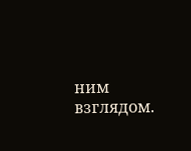ним взглядом.